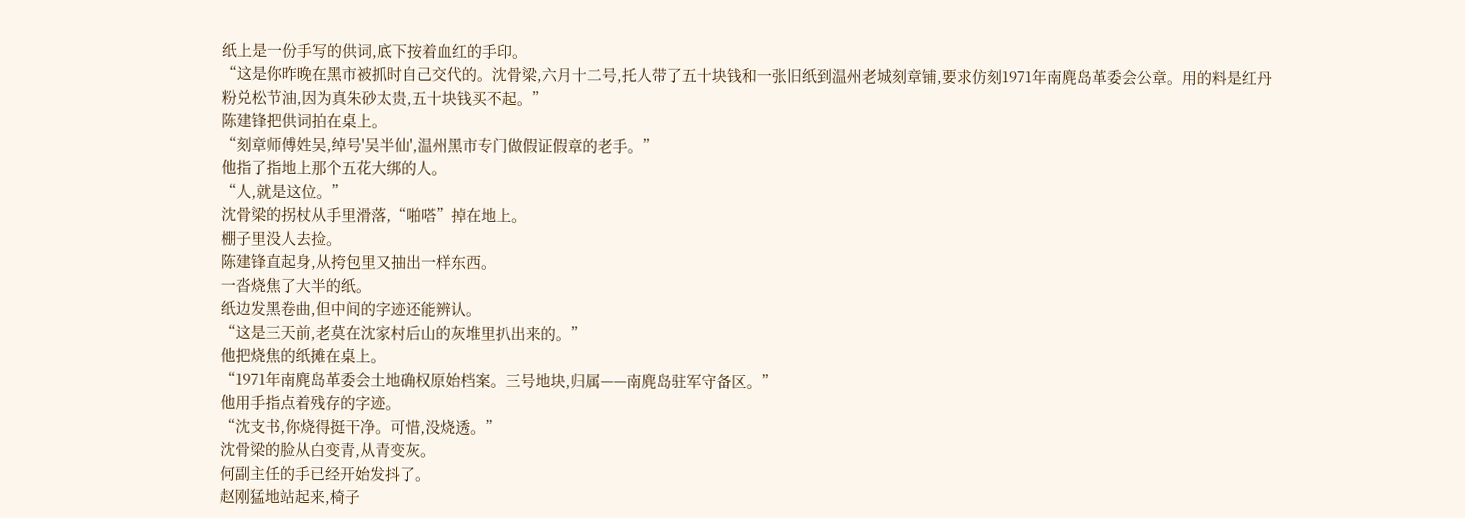纸上是一份手写的供词,底下按着血红的手印。
“这是你昨晚在黑市被抓时自己交代的。沈骨梁,六月十二号,托人带了五十块钱和一张旧纸到温州老城刻章铺,要求仿刻1971年南麂岛革委会公章。用的料是红丹粉兑松节油,因为真朱砂太贵,五十块钱买不起。”
陈建锋把供词拍在桌上。
“刻章师傅姓吴,绰号'吴半仙',温州黑市专门做假证假章的老手。”
他指了指地上那个五花大绑的人。
“人,就是这位。”
沈骨梁的拐杖从手里滑落,“啪嗒”掉在地上。
棚子里没人去捡。
陈建锋直起身,从挎包里又抽出一样东西。
一沓烧焦了大半的纸。
纸边发黑卷曲,但中间的字迹还能辨认。
“这是三天前,老莫在沈家村后山的灰堆里扒出来的。”
他把烧焦的纸摊在桌上。
“1971年南麂岛革委会土地确权原始档案。三号地块,归属——南麂岛驻军守备区。”
他用手指点着残存的字迹。
“沈支书,你烧得挺干净。可惜,没烧透。”
沈骨梁的脸从白变青,从青变灰。
何副主任的手已经开始发抖了。
赵刚猛地站起来,椅子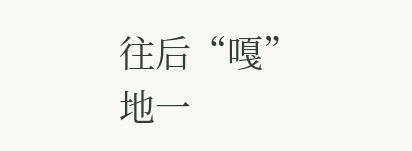往后“嘎”地一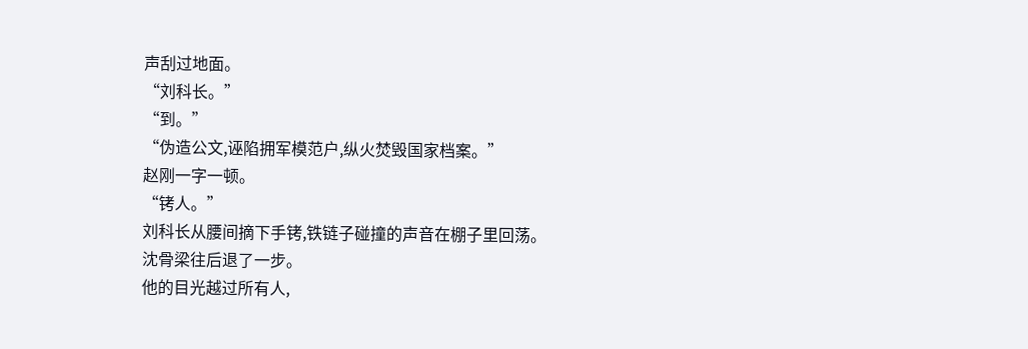声刮过地面。
“刘科长。”
“到。”
“伪造公文,诬陷拥军模范户,纵火焚毁国家档案。”
赵刚一字一顿。
“铐人。”
刘科长从腰间摘下手铐,铁链子碰撞的声音在棚子里回荡。
沈骨梁往后退了一步。
他的目光越过所有人,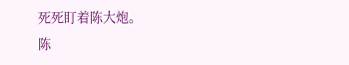死死盯着陈大炮。
陈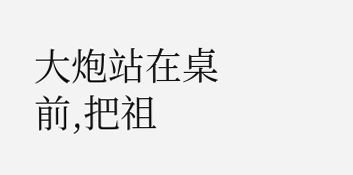大炮站在桌前,把祖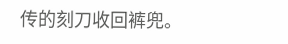传的刻刀收回裤兜。